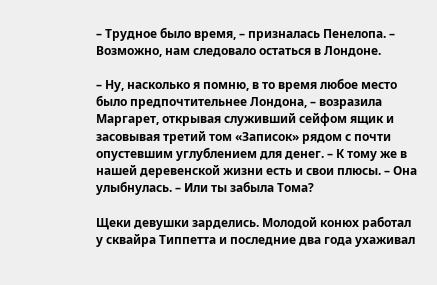– Трудное было время, – призналась Пенелопа. – Возможно, нам следовало остаться в Лондоне.

– Ну, насколько я помню, в то время любое место было предпочтительнее Лондона, – возразила Маргарет, открывая служивший сейфом ящик и засовывая третий том «Записок» рядом с почти опустевшим углублением для денег. – К тому же в нашей деревенской жизни есть и свои плюсы. – Она улыбнулась. – Или ты забыла Тома?

Щеки девушки зарделись. Молодой конюх работал у сквайра Типпетта и последние два года ухаживал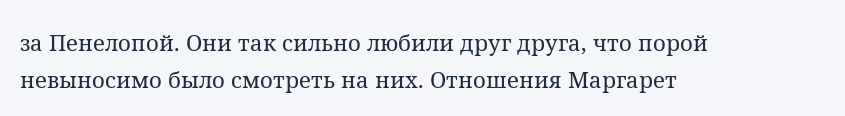за Пенелопой. Они так сильно любили друг друга, что порой невыносимо было смотреть на них. Отношения Маргарет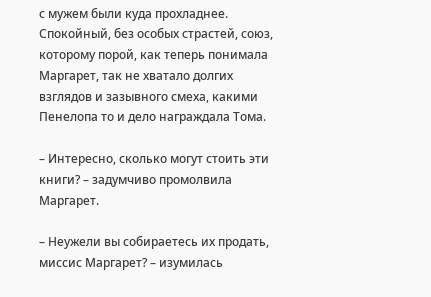с мужем были куда прохладнее. Спокойный, без особых страстей, союз, которому порой, как теперь понимала Маргарет, так не хватало долгих взглядов и зазывного смеха, какими Пенелопа то и дело награждала Тома.

– Интересно, сколько могут стоить эти книги? – задумчиво промолвила Маргарет.

– Неужели вы собираетесь их продать, миссис Маргарет? – изумилась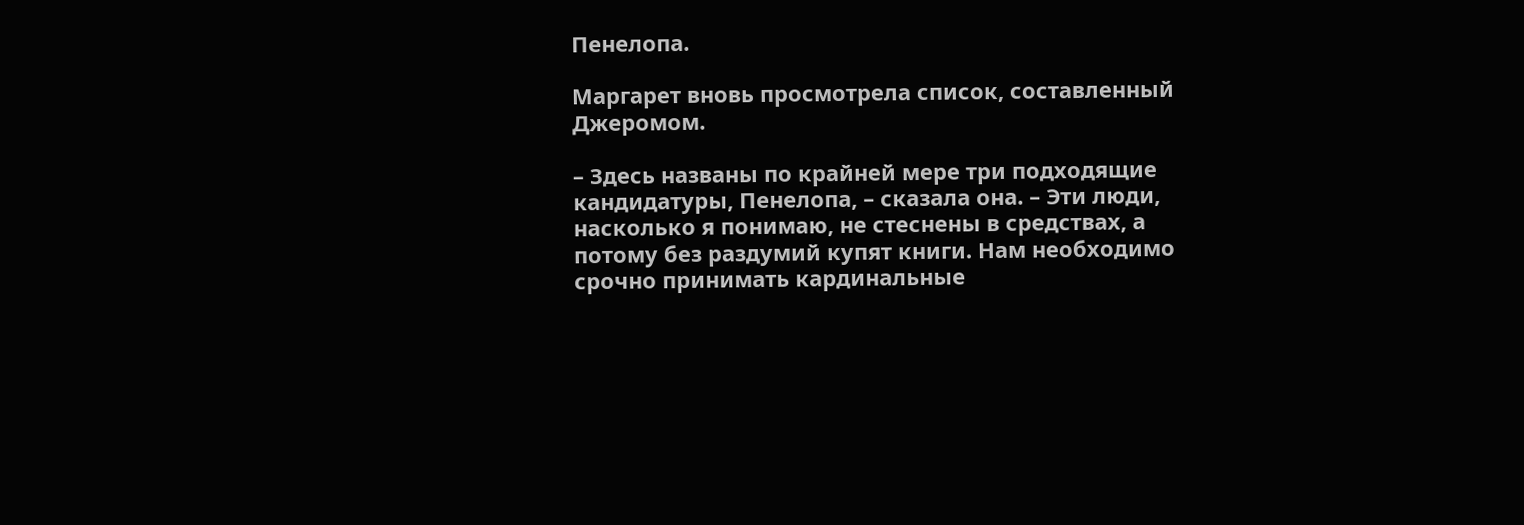Пенелопа.

Маргарет вновь просмотрела список, составленный Джеромом.

– Здесь названы по крайней мере три подходящие кандидатуры, Пенелопа, – сказала она. – Эти люди, насколько я понимаю, не стеснены в средствах, а потому без раздумий купят книги. Нам необходимо срочно принимать кардинальные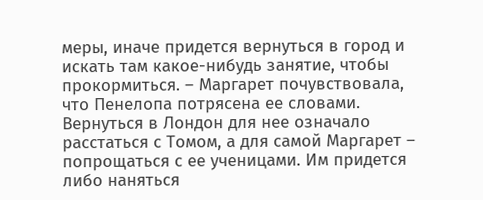меры, иначе придется вернуться в город и искать там какое-нибудь занятие, чтобы прокормиться. – Маргарет почувствовала, что Пенелопа потрясена ее словами. Вернуться в Лондон для нее означало расстаться с Томом, а для самой Маргарет – попрощаться с ее ученицами. Им придется либо наняться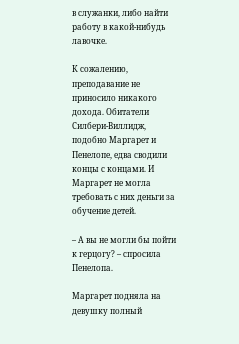в служанки, либо найти работу в какой-нибудь лавочке.

К сожалению, преподавание не приносило никакого дохода. Обитатели Силбери-Виллидж, подобно Маргарет и Пенелопе, едва сводили концы с концами. И Маргарет не могла требовать с них деньги за обучение детей.

– А вы не могли бы пойти к герцогу? – спросила Пенелопа.

Маргарет подняла на девушку полный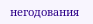негодования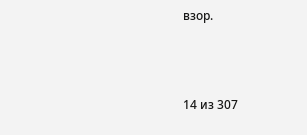взор.



14 из 307